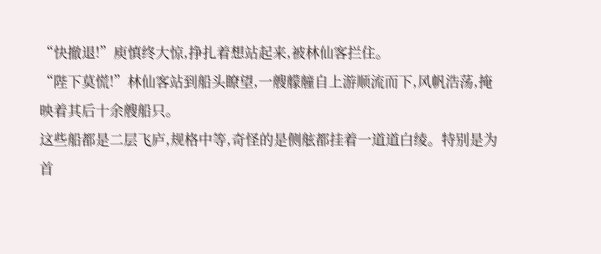“快撤退!”庾慎终大惊,挣扎着想站起来,被林仙客拦住。
“陛下莫慌!”林仙客站到船头瞭望,一艘艨艟自上游顺流而下,风帆浩荡,掩映着其后十余艘船只。
这些船都是二层飞庐,规格中等,奇怪的是侧舷都挂着一道道白绫。特别是为首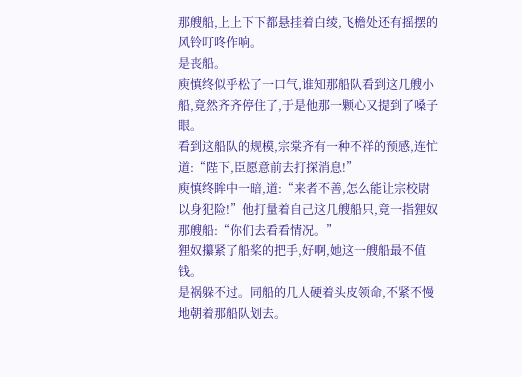那艘船,上上下下都悬挂着白绫,飞檐处还有摇摆的风铃叮咚作响。
是丧船。
庾慎终似乎松了一口气,谁知那船队看到这几艘小船,竟然齐齐停住了,于是他那一颗心又提到了嗓子眼。
看到这船队的规模,宗棠齐有一种不祥的预感,连忙道:“陛下,臣愿意前去打探消息!”
庾慎终眸中一暗,道:“来者不善,怎么能让宗校尉以身犯险!”他打量着自己这几艘船只,竟一指狸奴那艘船:“你们去看看情况。”
狸奴攥紧了船桨的把手,好啊,她这一艘船最不值钱。
是祸躲不过。同船的几人硬着头皮领命,不紧不慢地朝着那船队划去。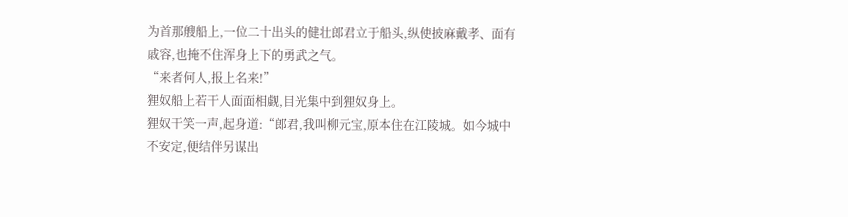为首那艘船上,一位二十出头的健壮郎君立于船头,纵使披麻戴孝、面有戚容,也掩不住浑身上下的勇武之气。
“来者何人,报上名来!”
狸奴船上若干人面面相觑,目光集中到狸奴身上。
狸奴干笑一声,起身道:“郎君,我叫柳元宝,原本住在江陵城。如今城中不安定,便结伴另谋出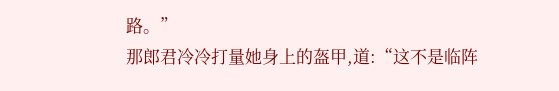路。”
那郎君冷冷打量她身上的盔甲,道:“这不是临阵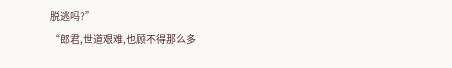脱逃吗?”
“郎君,世道艰难,也顾不得那么多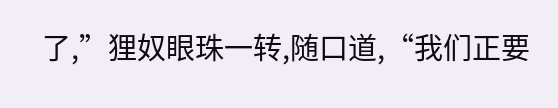了,”狸奴眼珠一转,随口道,“我们正要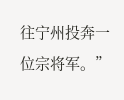往宁州投奔一位宗将军。”